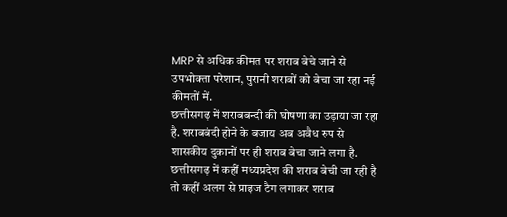MRP से अधिक कीमत पर शराब बेचे जाने से उपभोक्ता परेशान, पुरानी शराबों को बेचा जा रहा नई कीमतों में.
छत्तीसगढ़ में शराबबन्दी की घोषणा का उड़ाया जा रहा है. शराबबंदी होने के बजाय अब अवैध रुप से शासकीय दुकानों पर ही शराब बेचा जाने लगा है. छत्तीसगढ़ में कहीं मध्यप्रदेश की शराब बेची जा रही है तो कहीं अलग से प्राइज टैग लगाकर शराब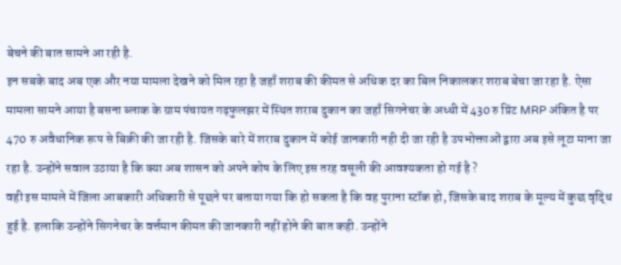बेचने की बात सामने आ रही है.
इन सबके बाद अब एक और नया मामला देखने को मिल रहा है जहाँ शराब की कीमत से अधिक दर का बिल निकालकर शराब बेचा जा रहा है. ऐसा मामला सामने आया है बसना ब्लाक के ग्राम पंचायत गढ़फुलझर में स्थित शराब दुकान का जहाँ सिगनेचर के अध्धी में 430 रु प्रिंट MRP अंकित है पर 470 रु अवैधानिक रूप से बिक्री की जा रही है. जिसके बारे में शराब दुकान में कोई जानकारी नही दी जा रही है उपभोक्ताओं द्वारा अब इसे लूटा माना जा रहा है. उन्होंने सवाल उठाया है कि क्या अब शासन को अपने कोष के लिए इस तरह वसूली की आवश्यकता हो गई है ?
वही इस मामले में जिला आबकारी अधिकारी से पूछने पर बताया गया कि हो सकता है कि वह पुराना स्टॉक हो, जिसके बाद शराब के मूल्य में कुछ वृद्धि हुई है. हलाकि उन्होंने सिगनेचर के वर्त्तमान कीमत की जानकारी नहीं होने की बात कही. उन्होंने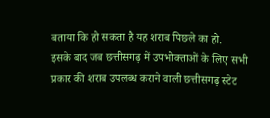बताया कि हो सकता है यह शराब पिछले का हो.
इसके बाद जब छत्तीसगढ़ में उपभोक्ताओं के लिए सभी प्रकार की शराब उपलब्ध कराने वाली छत्तीसगढ़ स्टेट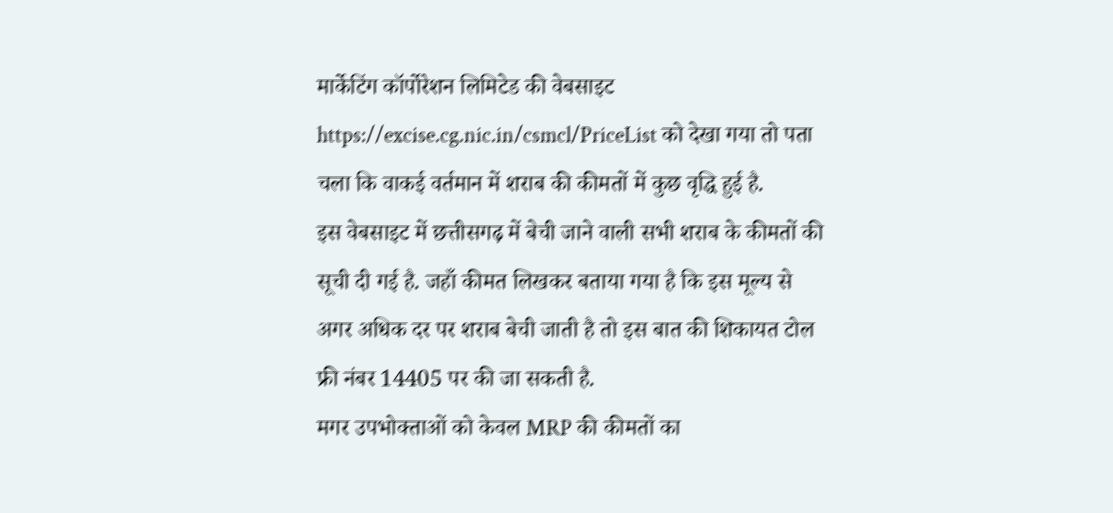मार्केटिंग कॉर्पोरेशन लिमिटेड की वेबसाइट https://excise.cg.nic.in/csmcl/PriceList को देखा गया तो पता चला कि वाकई वर्तमान में शराब की कीमतों में कुछ वृद्धि हुई है.
इस वेबसाइट में छत्तीसगढ़ में बेची जाने वाली सभी शराब के कीमतों की सूची दी गई है. जहाँ कीमत लिखकर बताया गया है कि इस मूल्य से अगर अधिक दर पर शराब बेची जाती है तो इस बात की शिकायत टोल फ्री नंबर 14405 पर की जा सकती है.
मगर उपभोक्ताओं को केवल MRP की कीमतों का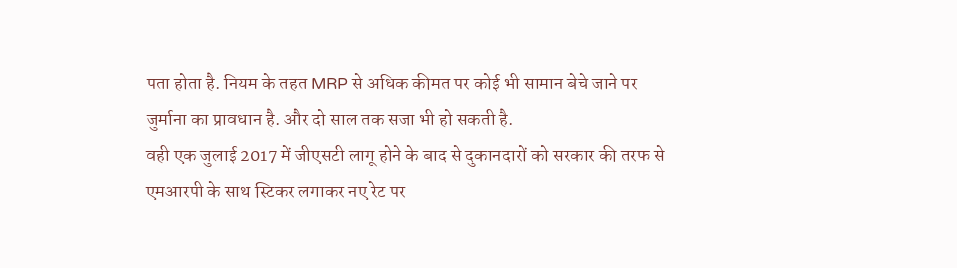पता होता है. नियम के तहत MRP से अधिक कीमत पर कोई भी सामान बेचे जाने पर जुर्माना का प्रावधान है. और दो साल तक सजा भी हो सकती है.
वही एक जुलाई 2017 में जीएसटी लागू होने के बाद से दुकानदारों को सरकार की तरफ से एमआरपी के साथ स्टिकर लगाकर नए रेट पर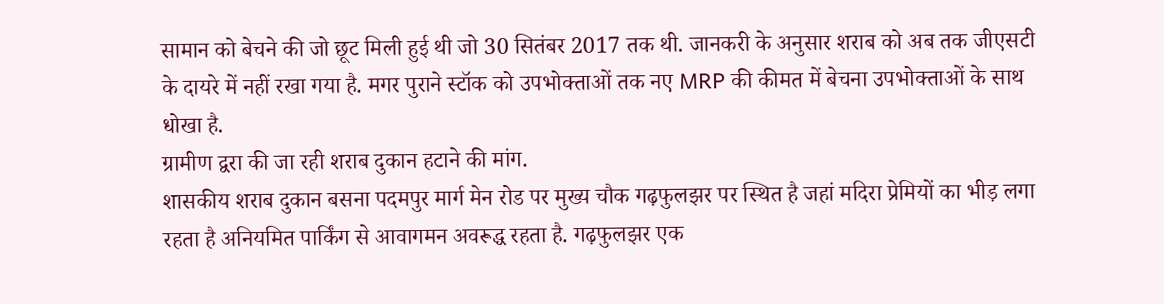सामान को बेचने की जो छूट मिली हुई थी जो 30 सितंबर 2017 तक थी. जानकरी के अनुसार शराब को अब तक जीएसटी के दायरे में नहीं रखा गया है. मगर पुराने स्टॉक को उपभोक्ताओं तक नए MRP की कीमत में बेचना उपभोक्ताओं के साथ धोखा है.
ग्रामीण द्वरा की जा रही शराब दुकान हटाने की मांग.
शासकीय शराब दुकान बसना पदमपुर मार्ग मेन रोड पर मुख्य चौक गढ़फुलझर पर स्थित है जहां मदिरा प्रेमियों का भीड़ लगा रहता है अनियमित पार्किंग से आवागमन अवरूद्ध रहता है. गढ़फुलझर एक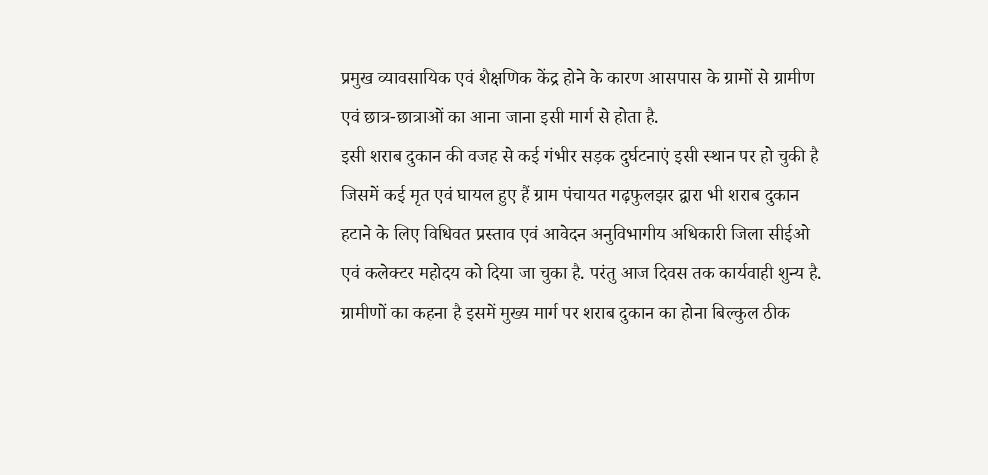प्रमुख व्यावसायिक एवं शैक्षणिक केंद्र होने के कारण आसपास के ग्रामों से ग्रामीण एवं छात्र-छात्राओं का आना जाना इसी मार्ग से होता है.
इसी शराब दुकान की वजह से कई गंभीर सड़क दुर्घटनाएं इसी स्थान पर हो चुकी है जिसमें कई मृत एवं घायल हुए हैं ग्राम पंचायत गढ़फुलझर द्वारा भी शराब दुकान हटाने के लिए विधिवत प्रस्ताव एवं आवेदन अनुविभागीय अधिकारी जिला सीईओ एवं कलेक्टर महोदय को दिया जा चुका है. परंतु आज दिवस तक कार्यवाही शुन्य है.
ग्रामीणों का कहना है इसमें मुख्य मार्ग पर शराब दुकान का होना बिल्कुल ठीक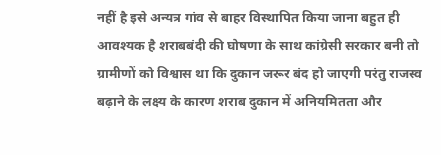नहीं है इसे अन्यत्र गांव से बाहर विस्थापित किया जाना बहुत ही आवश्यक है शराबबंदी की घोषणा के साथ कांग्रेसी सरकार बनी तो ग्रामीणों को विश्वास था कि दुकान जरूर बंद हो जाएगी परंतु राजस्व बढ़ाने के लक्ष्य के कारण शराब दुकान में अनियमितता और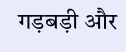गड़बड़ी और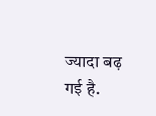ज्यादा बढ़ गई है.